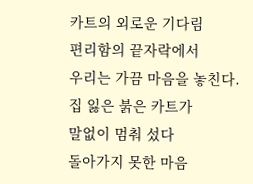카트의 외로운 기다림
편리함의 끝자락에서
우리는 가끔 마음을 놓친다.
집 잃은 붉은 카트가
말없이 멈춰 섰다
돌아가지 못한 마음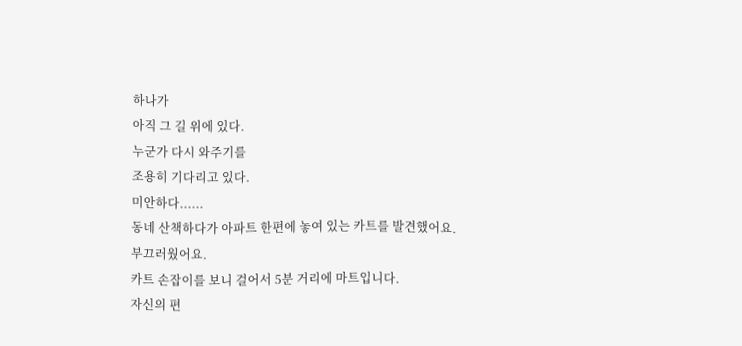하나가
아직 그 길 위에 있다.
누군가 다시 와주기를
조용히 기다리고 있다.
미안하다......
동네 산책하다가 아파트 한편에 놓여 있는 카트를 발견했어요.
부끄러웠어요.
카트 손잡이를 보니 걸어서 5분 거리에 마트입니다.
자신의 편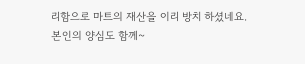리함으로 마트의 재산을 이리 방치 하셨네요.
본인의 양심도 함께~